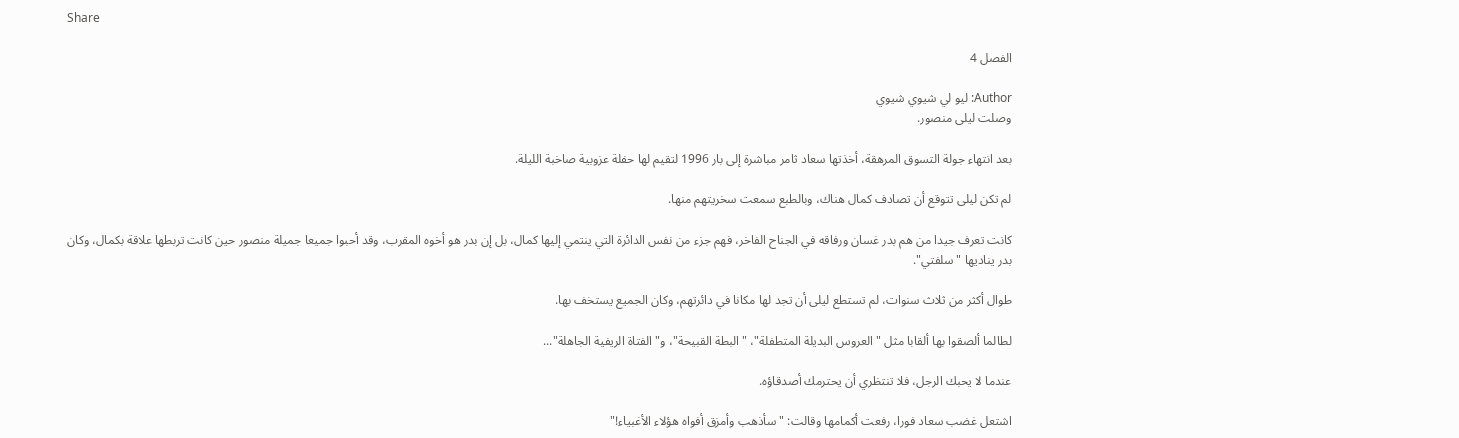Share

الفصل 4

Author: ليو لي شيوي شيوي
وصلت ليلى منصور.

بعد انتهاء جولة التسوق المرهقة، أخذتها سعاد ثامر مباشرة إلى بار 1996 لتقيم لها حفلة عزوبية صاخبة الليلة.

لم تكن ليلى تتوقع أن تصادف كمال هناك، وبالطبع سمعت سخريتهم منها.

كانت تعرف جيدا من هم بدر غسان ورفاقه في الجناح الفاخر، فهم جزء من نفس الدائرة التي ينتمي إليها كمال، بل إن بدر هو أخوه المقرب، وقد أحبوا جميعا جميلة منصور حين كانت تربطها علاقة بكمال، وكان بدر يناديها "سلفتي".

طوال أكثر من ثلاث سنوات، لم تستطع ليلى أن تجد لها مكانا في دائرتهم، وكان الجميع يستخف بها.

لطالما ألصقوا بها ألقابا مثل "العروس البديلة المتطفلة"، "البطة القبيحة"، و"الفتاة الريفية الجاهلة"...

عندما لا يحبك الرجل، فلا تنتظري أن يحترمك أصدقاؤه.

اشتعل غضب سعاد فورا، رفعت أكمامها وقالت: "سأذهب وأمزق أفواه هؤلاء الأغبياء!"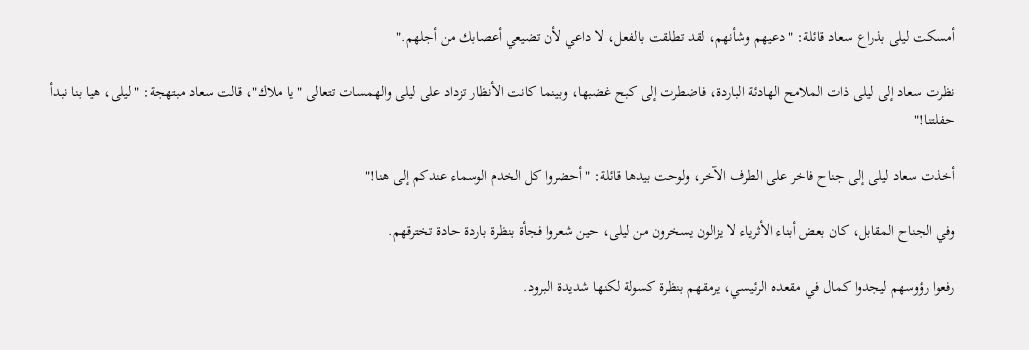أمسكت ليلى بذراع سعاد قائلة: "دعيهم وشأنهم، لقد تطلقت بالفعل، لا داعي لأن تضيعي أعصابك من أجلهم."

نظرت سعاد إلى ليلى ذات الملامح الهادئة الباردة، فاضطرت إلى كبح غضبها، وبينما كانت الأنظار تزداد على ليلى والهمسات تتعالى "يا ملاك"، قالت سعاد مبتهجة: "ليلى، هيا بنا نبدأ حفلتنا!"

أخذت سعاد ليلى إلى جناح فاخر على الطرف الآخر، ولوحت بيدها قائلة: "أحضروا كل الخدم الوسماء عندكم إلى هنا!"

وفي الجناح المقابل، كان بعض أبناء الأثرياء لا يزالون يسخرون من ليلى، حين شعروا فجأة بنظرة باردة حادة تخترقهم.

رفعوا رؤوسهم ليجدوا كمال في مقعده الرئيسي، يرمقهم بنظرة كسولة لكنها شديدة البرود.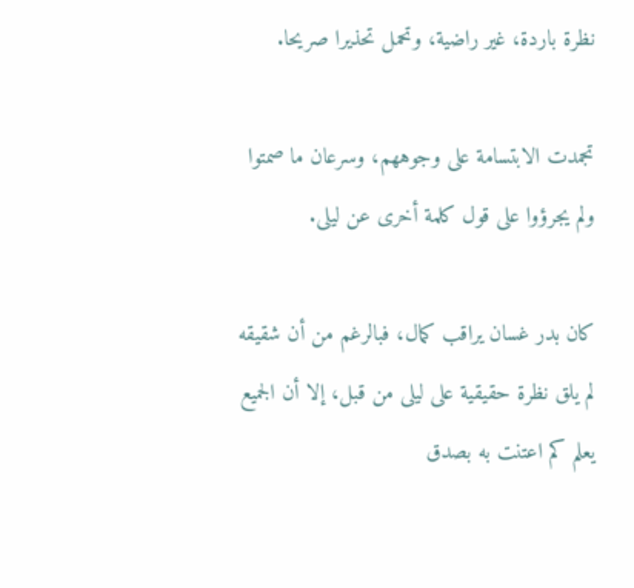نظرة باردة، غير راضية، وتحمل تحذيرا صريحا.

تجمدت الابتسامة على وجوههم، وسرعان ما صمتوا ولم يجرؤوا على قول كلمة أخرى عن ليلى.

كان بدر غسان يراقب كمال، فبالرغم من أن شقيقه لم يلق نظرة حقيقية على ليلى من قبل، إلا أن الجميع يعلم كم اعتنت به بصدق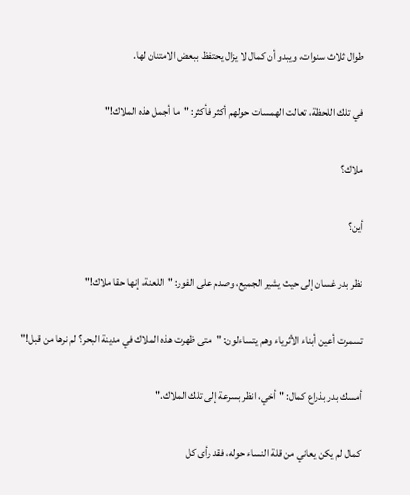طوال ثلاث سنوات، ويبدو أن كمال لا يزال يحتفظ ببعض الامتنان لها.

في تلك اللحظة، تعالت الهمسات حولهم أكثر فأكثر: "ما أجمل هذه الملاك!"

ملاك؟

أين؟

نظر بدر غسان إلى حيث يشير الجميع، وصدم على الفور: "اللعنة، إنها حقا ملاك!"

تسمرت أعين أبناء الأثرياء وهم يتساءلون: "متى ظهرت هذه الملاك في مدينة البحر؟ لم نرها من قبل!"

أمسك بدر بذراع كمال: "أخي، انظر بسرعة إلى تلك الملاك."

كمال لم يكن يعاني من قلة النساء حوله، فقد رأى كل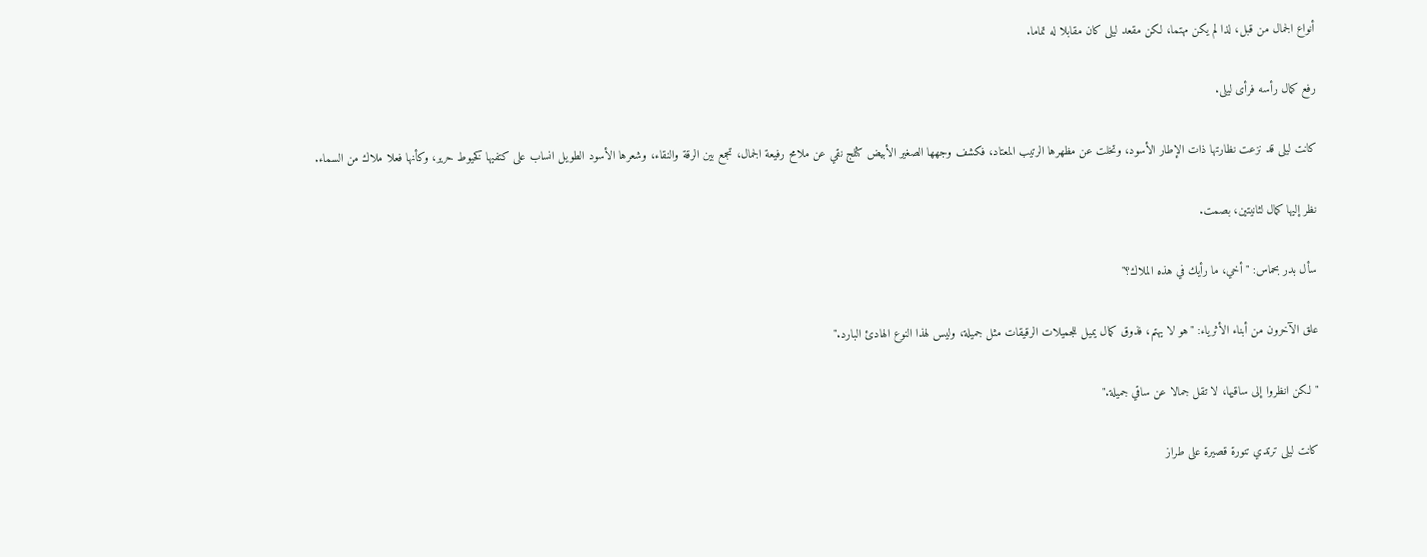أنواع الجمال من قبل، لذا لم يكن مهتما، لكن مقعد ليلى كان مقابلا له تماما.

رفع كمال رأسه فرأى ليلى.

كانت ليلى قد نزعت نظارتها ذات الإطار الأسود، وتخلت عن مظهرها الرتيب المعتاد، فكشف وجهها الصغير الأبيض كثلج نقي عن ملامح رفيعة الجمال، تجمع بين الرقة والنقاء، وشعرها الأسود الطويل انساب على كتفيها كخيوط حرير، وكأنها فعلا ملاك من السماء.

نظر إليها كمال لثانيتين، بصمت.

سأل بدر بحماس: "أخي، ما رأيك في هذه الملاك؟"

علق الآخرون من أبناء الأثرياء: "هو لا يهتم، فذوق كمال يميل للجميلات الرقيقات مثل جميلة، وليس لهذا النوع الهادئ البارد."

"لكن انظروا إلى ساقيها، لا تقل جمالا عن ساقي جميلة."

كانت ليلى ترتدي تنورة قصيرة على طراز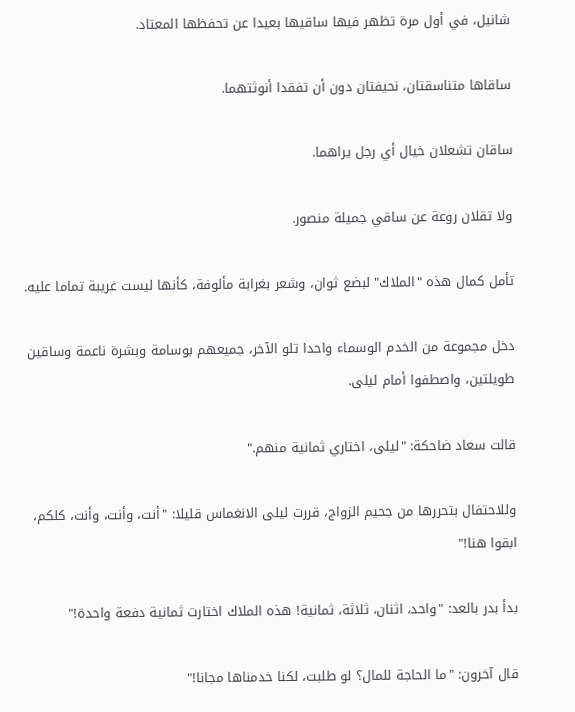شانيل، في أول مرة تظهر فيها ساقيها بعيدا عن تحفظها المعتاد.

ساقاها متناسقتان، نحيفتان دون أن تفقدا أنوثتهما.

ساقان تشعلان خيال أي رجل يراهما.

ولا تقلان روعة عن ساقي جميلة منصور.

تأمل كمال هذه "الملاك" لبضع ثوان، وشعر بغرابة مألوفة، كأنها ليست غريبة تماما عليه.

دخل مجموعة من الخدم الوسماء واحدا تلو الآخر، جميعهم بوسامة وبشرة ناعمة وساقين طويلتين، واصطفوا أمام ليلى.

قالت سعاد ضاحكة: "ليلى، اختاري ثمانية منهم."

وللاحتفال بتحررها من جحيم الزواج، قررت ليلى الانغماس قليلا: "أنت، وأنت، وأنت، كلكم، ابقوا هنا!"

بدأ بدر بالعد: "واحد، اثنان، ثلاثة، ثمانية! هذه الملاك اختارت ثمانية دفعة واحدة!"

قال آخرون: "ما الحاجة للمال؟ لو طلبت، لكنا خدمناها مجانا!"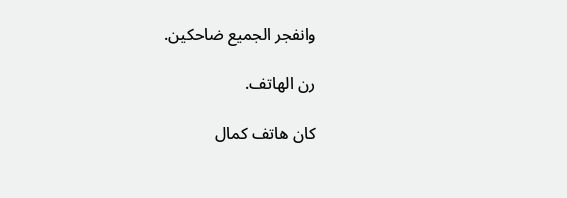وانفجر الجميع ضاحكين.

رن الهاتف.

كان هاتف كمال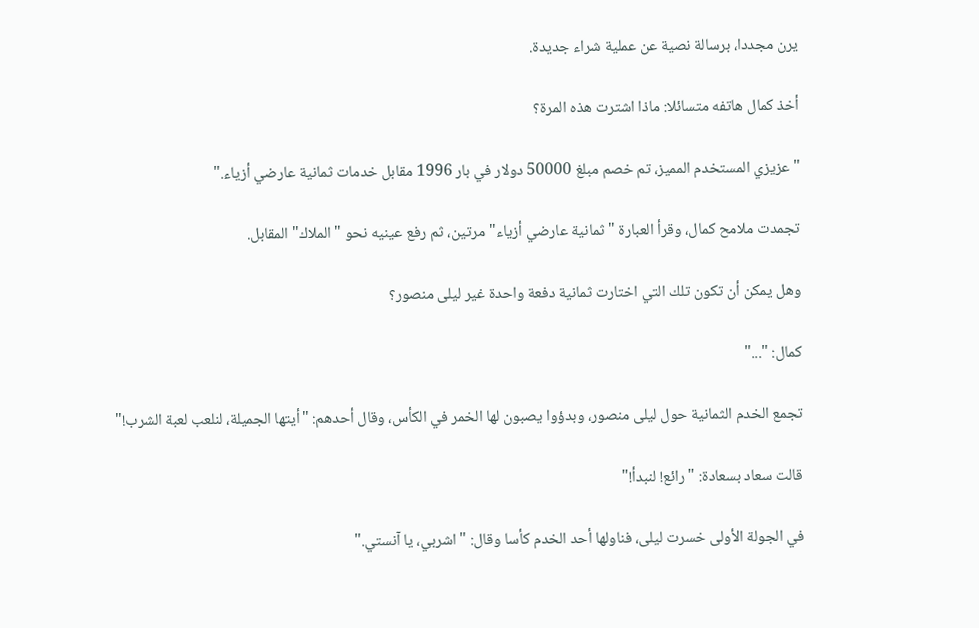يرن مجددا، برسالة نصية عن عملية شراء جديدة.

أخذ كمال هاتفه متسائلا: ماذا اشترت هذه المرة؟

"عزيزي المستخدم المميز، تم خصم مبلغ 50000 دولار في بار 1996 مقابل خدمات ثمانية عارضي أزياء."

تجمدت ملامح كمال، وقرأ العبارة "ثمانية عارضي أزياء" مرتين، ثم رفع عينيه نحو "الملاك" المقابل.

وهل يمكن أن تكون تلك التي اختارت ثمانية دفعة واحدة غير ليلى منصور؟

كمال: "..."

تجمع الخدم الثمانية حول ليلى منصور، وبدؤوا يصبون لها الخمر في الكأس، وقال أحدهم: "أيتها الجميلة، لنلعب لعبة الشرب!"

قالت سعاد بسعادة: "رائع! لنبدأ!"

في الجولة الأولى خسرت ليلى، فناولها أحد الخدم كأسا وقال: "اشربي، يا آنستي."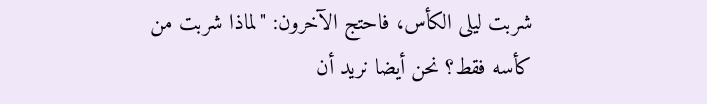شربت ليلى الكأس، فاحتج الآخرون: "لماذا شربت من كأسه فقط؟ نحن أيضا نريد أن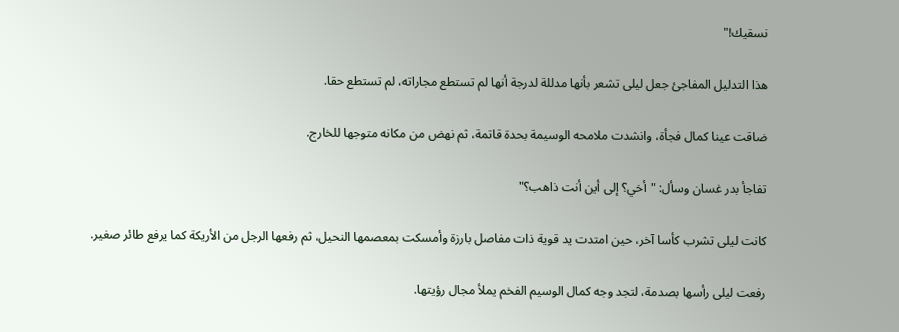نسقيك!"

هذا التدليل المفاجئ جعل ليلى تشعر بأنها مدللة لدرجة أنها لم تستطع مجاراته، لم تستطع حقا.

ضاقت عينا كمال فجأة، وانشدت ملامحه الوسيمة بحدة قاتمة، ثم نهض من مكانه متوجها للخارج.

تفاجأ بدر غسان وسأل: "أخي؟ إلى أين أنت ذاهب؟"

كانت ليلى تشرب كأسا آخر، حين امتدت يد قوية ذات مفاصل بارزة وأمسكت بمعصمها النحيل، ثم رفعها الرجل من الأريكة كما يرفع طائر صغير.

رفعت ليلى رأسها بصدمة، لتجد وجه كمال الوسيم الفخم يملأ مجال رؤيتها.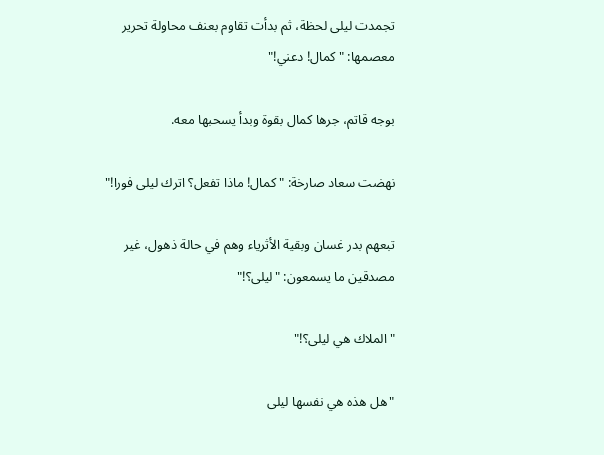تجمدت ليلى لحظة، ثم بدأت تقاوم بعنف محاولة تحرير معصمها: "كمال! دعني!"

بوجه قاتم، جرها كمال بقوة وبدأ يسحبها معه.

نهضت سعاد صارخة: "كمال! ماذا تفعل؟ اترك ليلى فورا!"

تبعهم بدر غسان وبقية الأثرياء وهم في حالة ذهول، غير مصدقين ما يسمعون: "ليلى؟!"

"الملاك هي ليلى؟!"

"هل هذه هي نفسها ليلى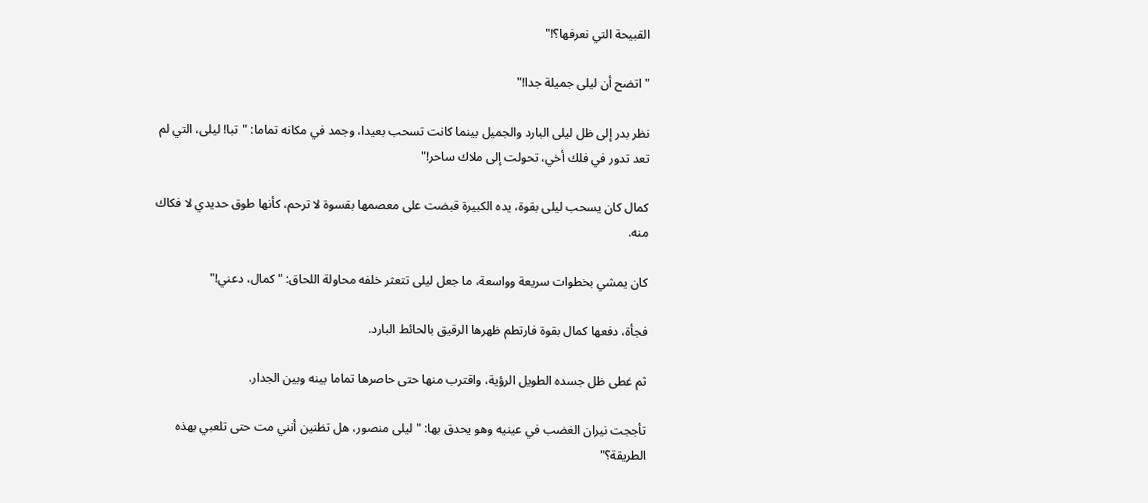القبيحة التي نعرفها؟!"

"اتضح أن ليلى جميلة جدا!"

نظر بدر إلى ظل ليلى البارد والجميل بينما كانت تسحب بعيدا، وجمد في مكانه تماما: "تبا! ليلى، التي لم تعد تدور في فلك أخي، تحولت إلى ملاك ساحر!"

كمال كان يسحب ليلى بقوة، يده الكبيرة قبضت على معصمها بقسوة لا ترحم، كأنها طوق حديدي لا فكاك منه.

كان يمشي بخطوات سريعة وواسعة، ما جعل ليلى تتعثر خلفه محاولة اللحاق: "كمال، دعني!"

فجأة، دفعها كمال بقوة فارتطم ظهرها الرقيق بالحائط البارد.

ثم غطى ظل جسده الطويل الرؤية، واقترب منها حتى حاصرها تماما بينه وبين الجدار.

تأججت نيران الغضب في عينيه وهو يحدق بها: "ليلى منصور، هل تظنين أنني مت حتى تلعبي بهذه الطريقة؟"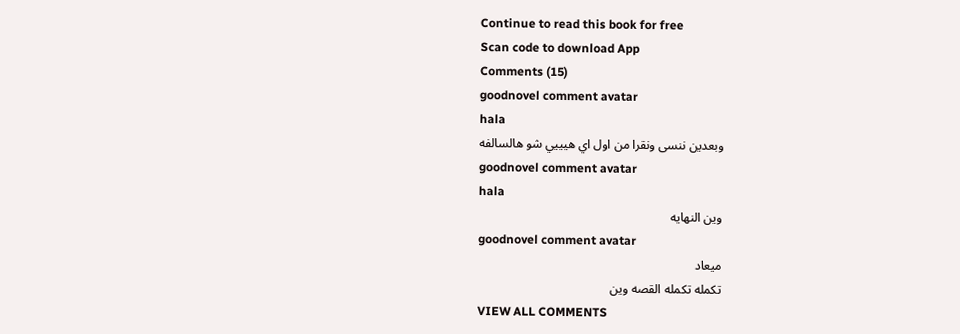Continue to read this book for free
Scan code to download App
Comments (15)
goodnovel comment avatar
hala
وبعدين ننسى ونقرا من اول اي هيييي شو هالسالفه
goodnovel comment avatar
hala
وين النهايه
goodnovel comment avatar
ميعاد
تكمله تكمله القصه وين
VIEW ALL COMMENTS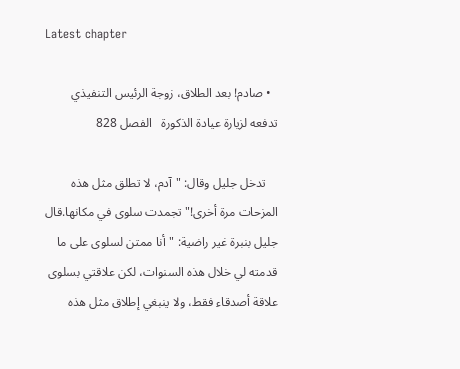Latest chapter

  • صادم! بعد الطلاق، زوجة الرئيس التنفيذي تدفعه لزيارة عيادة الذكورة   الفصل 828

    تدخل جليل وقال: "آدم، لا تطلق مثل هذه المزحات مرة أخرى!"تجمدت سلوى في مكانها.قال جليل بنبرة غير راضية: "أنا ممتن لسلوى على ما قدمته لي خلال هذه السنوات، لكن علاقتي بسلوى علاقة أصدقاء فقط، ولا ينبغي إطلاق مثل هذه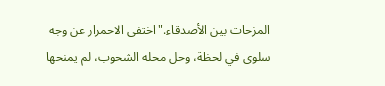المزحات بين الأصدقاء."اختفى الاحمرار عن وجه سلوى في لحظة، وحل محله الشحوب، لم يمنحها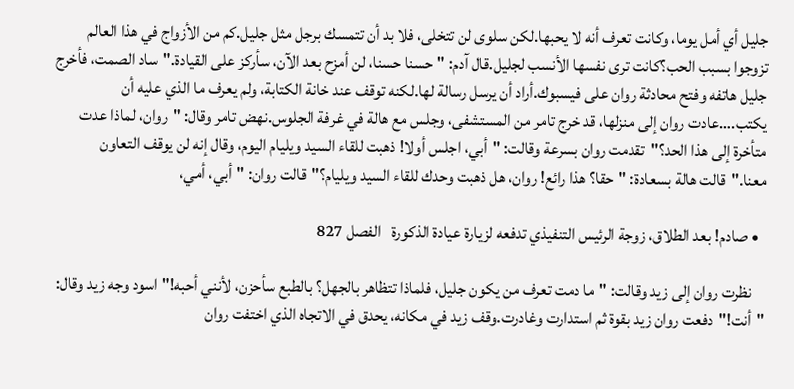جليل أي أمل يوما، وكانت تعرف أنه لا يحبها.لكن سلوى لن تتخلى، فلا بد أن تتمسك برجل مثل جليل.كم من الأزواج في هذا العالم تزوجوا بسبب الحب؟كانت ترى نفسها الأنسب لجليل.قال آدم: "حسنا حسنا، لن أمزح بعد الآن، سأركز على القيادة."ساد الصمت، فأخرج جليل هاتفه وفتح محادثة روان على فيسبوك.أراد أن يرسل رسالة لها.لكنه توقف عند خانة الكتابة، ولم يعرف ما الذي عليه أن يكتب.…عادت روان إلى منزلها، قد خرج تامر من المستشفى، وجلس مع هالة في غرفة الجلوس.نهض تامر وقال: "روان، لماذا عدت متأخرة إلى هذا الحد؟"تقدمت روان بسرعة وقالت: "أبي، اجلس أولا! ذهبت للقاء السيد ويليام اليوم، وقال إنه لن يوقف التعاون معنا."قالت هالة بسعادة: "حقا؟ هذا رائع! روان، هل ذهبت وحدك للقاء السيد ويليام؟"قالت روان: "أبي، أمي،

  • صادم! بعد الطلاق، زوجة الرئيس التنفيذي تدفعه لزيارة عيادة الذكورة   الفصل 827

    نظرت روان إلى زيد وقالت: "ما دمت تعرف من يكون جليل، فلماذا تتظاهر بالجهل؟ بالطبع سأحزن، لأنني أحبه!"اسود وجه زيد وقال: "أنت!"دفعت روان زيد بقوة ثم استدارت وغادرت.وقف زيد في مكانه، يحدق في الاتجاه الذي اختفت روان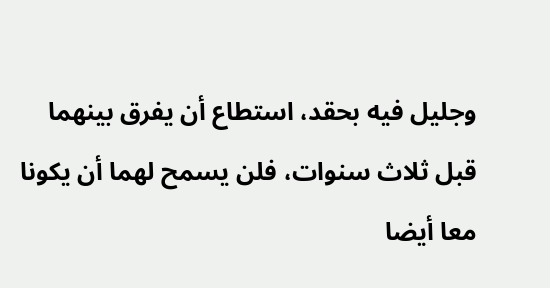وجليل فيه بحقد، استطاع أن يفرق بينهما قبل ثلاث سنوات، فلن يسمح لهما أن يكونا معا أيضا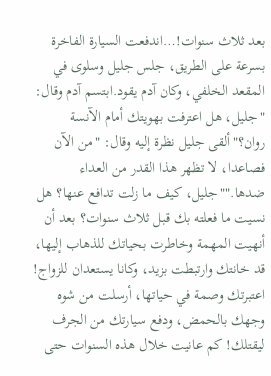بعد ثلاث سنوات!…اندفعت السيارة الفاخرة بسرعة على الطريق، جلس جليل وسلوى في المقعد الخلفي، وكان آدم يقود.ابتسم آدم وقال: "جليل، هل اعترفت بهويتك أمام الآنسة روان؟"ألقى جليل نظرة إليه وقال: "من الآن فصاعدا، لا تظهر هذا القدر من العداء ضدها.""جليل، كيف ما زلت تدافع عنها؟ هل نسيت ما فعلته بك قبل ثلاث سنوات؟ بعد أن أنهيت المهمة وخاطرت بحياتك للذهاب إليها، قد خانتك وارتبطت بزيد، وكانا يستعدان للزواج! اعتبرتك وصمة في حياتها، أرسلت من شوه وجهك بالحمض، ودفع سيارتك من الجرف ليقتلك! كم عانيت خلال هذه السنوات حتى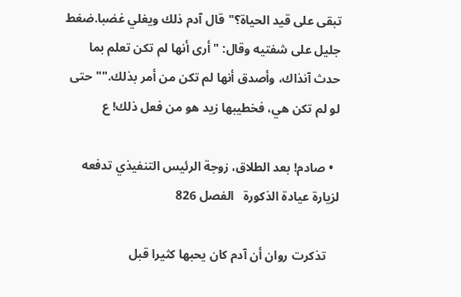تبقى على قيد الحياة؟"قال آدم ذلك ويغلي غضبا.ضغط جليل على شفتيه وقال: "أرى أنها لم تكن تعلم بما حدث آنذاك، وأصدق أنها لم تكن من أمر بذلك.""حتى لو لم تكن هي، فخطيبها زيد هو من فعل ذلك! ع

  • صادم! بعد الطلاق، زوجة الرئيس التنفيذي تدفعه لزيارة عيادة الذكورة   الفصل 826

    تذكرت روان أن آدم كان يحبها كثيرا قبل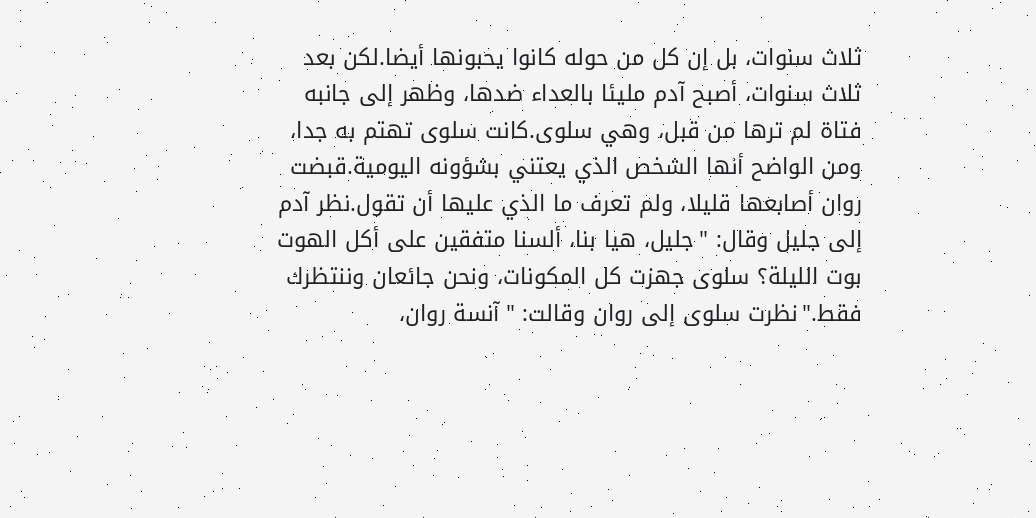ثلاث سنوات، بل إن كل من حوله كانوا يحبونها أيضا.لكن بعد ثلاث سنوات، أصبح آدم مليئا بالعداء ضدها، وظهر إلى جانبه فتاة لم ترها من قبل، وهي سلوى.كانت سلوى تهتم به جدا، ومن الواضح أنها الشخص الذي يعتني بشؤونه اليومية.قبضت روان أصابعها قليلا، ولم تعرف ما الذي عليها أن تقول.نظر آدم إلى جليل وقال: "جليل، هيا بنا، ألسنا متفقين على أكل الهوت بوت الليلة؟ سلوى جهزت كل المكونات، ونحن جائعان وننتظرك فقط."نظرت سلوى إلى روان وقالت: "آنسة روان،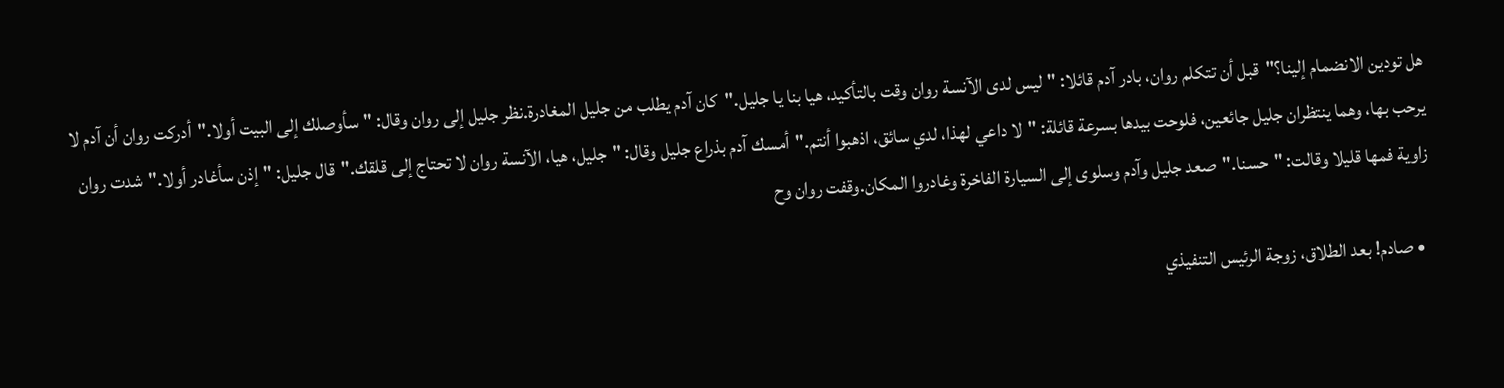هل تودين الانضمام إلينا؟"قبل أن تتكلم روان، بادر آدم قائلا: "ليس لدى الآنسة روان وقت بالتأكيد، هيا بنا يا جليل."كان آدم يطلب من جليل المغادرة.نظر جليل إلى روان وقال: "سأوصلك إلى البيت أولا."أدركت روان أن آدم لا يرحب بها، وهما ينتظران جليل جائعين، فلوحت بيدها بسرعة قائلة: "لا داعي لهذا، لدي سائق، اذهبوا أنتم."أمسك آدم بذراع جليل وقال: "جليل، هيا، الآنسة روان لا تحتاج إلى قلقك."قال جليل: "إذن سأغادر أولا."شدت روان زاوية فمها قليلا وقالت: "حسنا."صعد جليل وآدم وسلوى إلى السيارة الفاخرة وغادروا المكان.وقفت روان وح

  • صادم! بعد الطلاق، زوجة الرئيس التنفيذي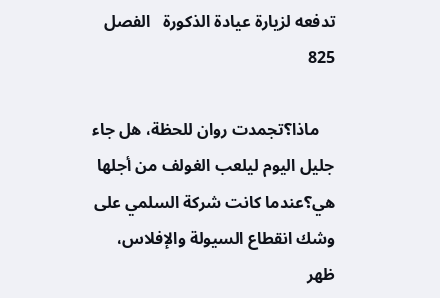تدفعه لزيارة عيادة الذكورة   الفصل 825

    ماذا؟تجمدت روان للحظة، هل جاء جليل اليوم ليلعب الغولف من أجلها هي؟عندما كانت شركة السلمي على وشك انقطاع السيولة والإفلاس، ظهر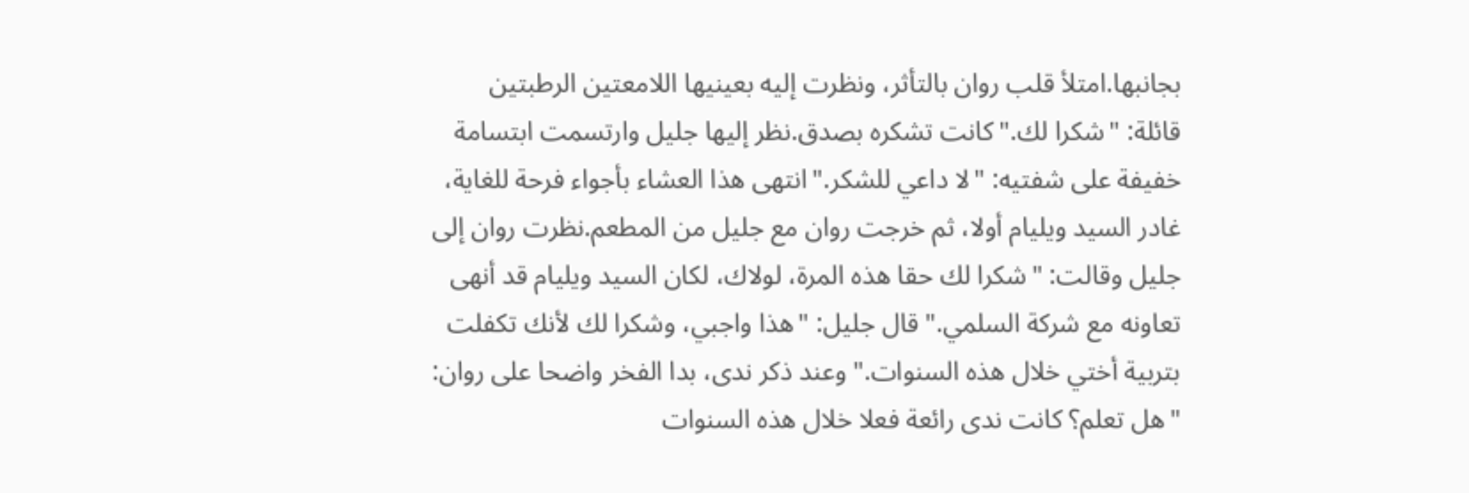بجانبها.امتلأ قلب روان بالتأثر، ونظرت إليه بعينيها اللامعتين الرطبتين قائلة: "شكرا لك."كانت تشكره بصدق.نظر إليها جليل وارتسمت ابتسامة خفيفة على شفتيه: "لا داعي للشكر."انتهى هذا العشاء بأجواء فرحة للغاية، غادر السيد ويليام أولا، ثم خرجت روان مع جليل من المطعم.نظرت روان إلى جليل وقالت: "شكرا لك حقا هذه المرة، لولاك، لكان السيد ويليام قد أنهى تعاونه مع شركة السلمي."قال جليل: "هذا واجبي، وشكرا لك لأنك تكفلت بتربية أختي خلال هذه السنوات."وعند ذكر ندى، بدا الفخر واضحا على روان: "هل تعلم؟ كانت ندى رائعة فعلا خلال هذه السنوات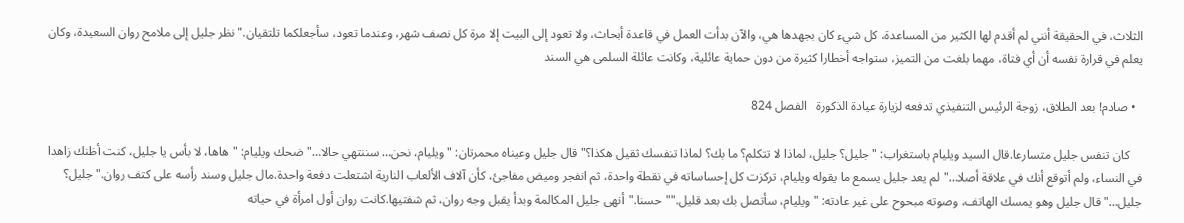الثلاث، في الحقيقة أنني لم أقدم لها الكثير من المساعدة، كل شيء كان بجهدها هي، والآن بدأت العمل في قاعدة أبحاث، ولا تعود إلى البيت إلا مرة كل نصف شهر، وعندما تعود، سأجعلكما تلتقيان."نظر جليل إلى ملامح روان السعيدة، وكان يعلم في قرارة نفسه أن أي فتاة، مهما بلغت من التميز، ستواجه أخطارا كثيرة من دون حماية عائلية، وكانت عائلة السلمى هي السند

  • صادم! بعد الطلاق، زوجة الرئيس التنفيذي تدفعه لزيارة عيادة الذكورة   الفصل 824

    كان تنفس جليل متسارعا.قال السيد ويليام باستغراب: "جليل؟ جليل، لماذا لا تتكلم؟ ما بك؟ لماذا تنفسك ثقيل هكذا؟"قال جليل وعيناه محمرتان: "ويليام، نحن… سننتهي حالا…"ضحك ويليام: "هاها، لا بأس يا جليل، كنت أظنك زاهدا في النساء، ولم أتوقع أنك في علاقة أصلا…"لم يعد جليل يسمع ما يقوله ويليام، تركزت كل إحساساته في نقطة واحدة، ثم انفجر وميض مفاجئ، كأن آلاف الألعاب النارية اشتعلت دفعة واحدة.مال جليل وسند رأسه على كتف روان."جليل؟ جليل…"قال جليل وهو يمسك الهاتف، وصوته مبحوح على غير عادته: "ويليام، سأتصل بك بعد قليل.""حسنا."أنهى جليل المكالمة وبدأ يقبل وجه روان، ثم شفتيها.كانت روان أول امرأة في حياته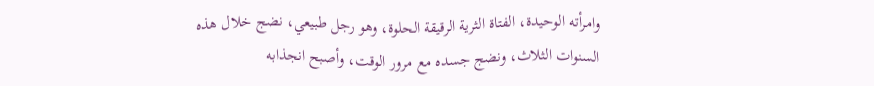وامرأته الوحيدة، الفتاة الثرية الرقيقة الحلوة، وهو رجل طبيعي، نضج خلال هذه السنوات الثلاث، ونضج جسده مع مرور الوقت، وأصبح انجذابه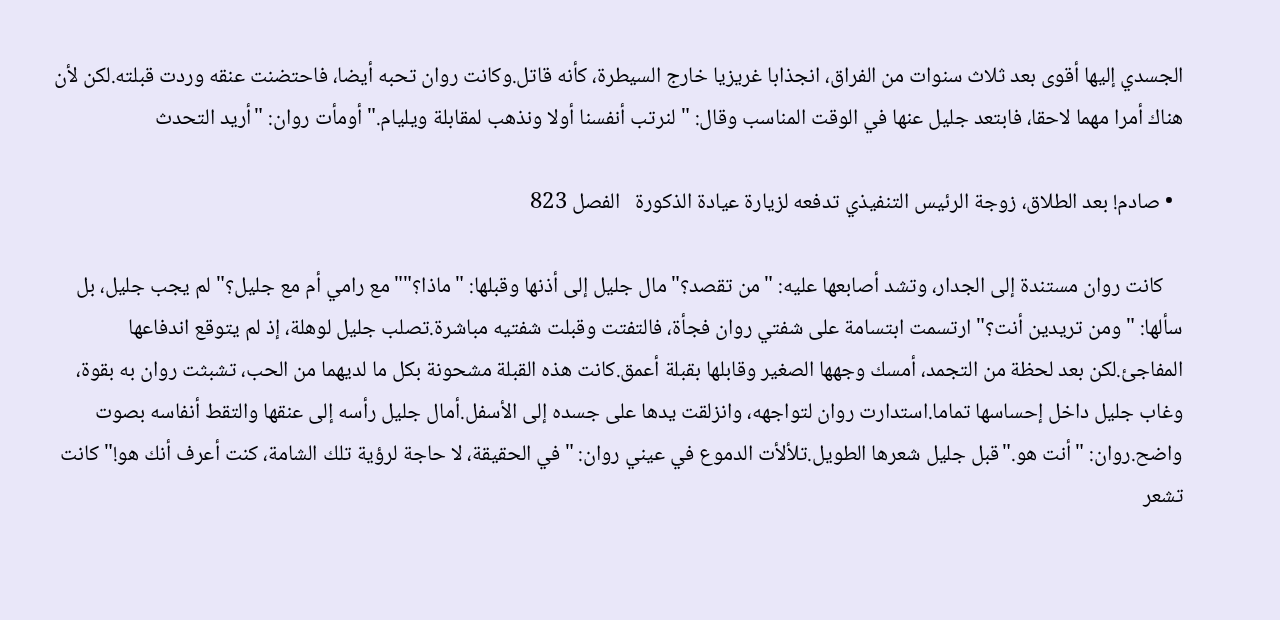الجسدي إليها أقوى بعد ثلاث سنوات من الفراق، انجذابا غريزيا خارج السيطرة، كأنه قاتل.وكانت روان تحبه أيضا، فاحتضنت عنقه وردت قبلته.لكن لأن هناك أمرا مهما لاحقا، فابتعد جليل عنها في الوقت المناسب وقال: "لنرتب أنفسنا أولا ونذهب لمقابلة ويليام."أومأت روان: "أريد التحدث

  • صادم! بعد الطلاق، زوجة الرئيس التنفيذي تدفعه لزيارة عيادة الذكورة   الفصل 823

    كانت روان مستندة إلى الجدار، وتشد أصابعها عليه: "من تقصد؟"مال جليل إلى أذنها وقبلها: "ماذا؟""مع رامي أم مع جليل؟"لم يجب جليل، بل سألها: "ومن تريدين أنت؟"ارتسمت ابتسامة على شفتي روان فجأة، فالتفتت وقبلت شفتيه مباشرة.تصلب جليل لوهلة، إذ لم يتوقع اندفاعها المفاجئ.لكن بعد لحظة من التجمد، أمسك وجهها الصغير وقابلها بقبلة أعمق.كانت هذه القبلة مشحونة بكل ما لديهما من الحب، تشبثت روان به بقوة، وغاب جليل داخل إحساسها تماما.استدارت روان لتواجهه، وانزلقت يدها على جسده إلى الأسفل.أمال جليل رأسه إلى عنقها والتقط أنفاسه بصوت واضح.روان: "أنت هو."قبل جليل شعرها الطويل.تلألأت الدموع في عيني روان: "في الحقيقة، لا حاجة لرؤية تلك الشامة، كنت أعرف أنك هو!"كانت تشعر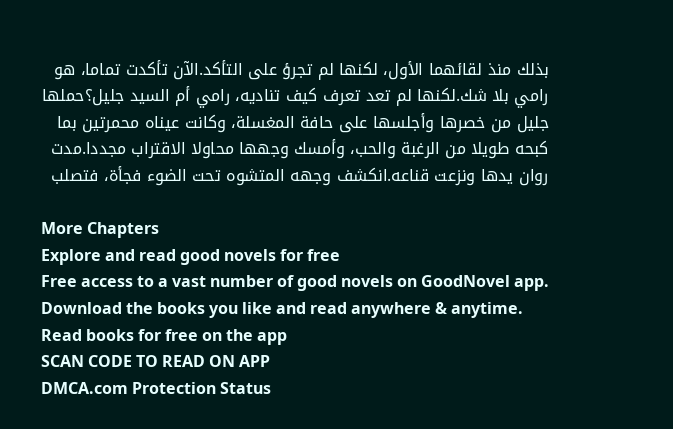بذلك منذ لقائهما الأول، لكنها لم تجرؤ على التأكد.الآن تأكدت تماما، هو رامي بلا شك.لكنها لم تعد تعرف كيف تناديه، رامي أم السيد جليل؟حملها جليل من خصرها وأجلسها على حافة المغسلة، وكانت عيناه محمرتين بما كبحه طويلا من الرغبة والحب، وأمسك وجهها محاولا الاقتراب مجددا.مدت روان يدها ونزعت قناعه.انكشف وجهه المتشوه تحت الضوء فجأة، فتصلب

More Chapters
Explore and read good novels for free
Free access to a vast number of good novels on GoodNovel app. Download the books you like and read anywhere & anytime.
Read books for free on the app
SCAN CODE TO READ ON APP
DMCA.com Protection Status